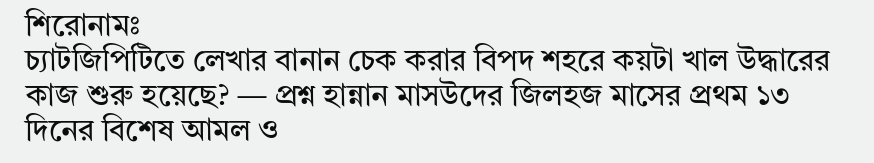শিরোনামঃ
চ্যাটজিপিটিতে লেখার বানান চেক করার বিপদ শহরে কয়টা খাল উদ্ধারের কাজ শুরু হয়েছে? — প্রশ্ন হান্নান মাসউদের জিলহজ মাসের প্রথম ১৩ দিনের বিশেষ আমল ও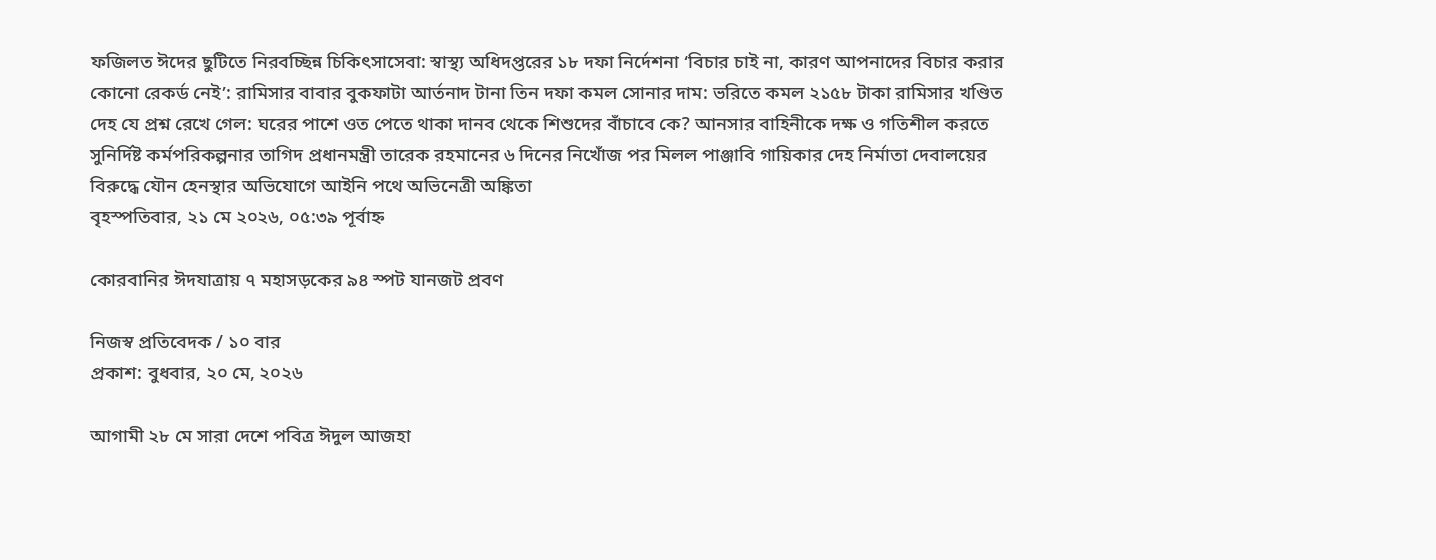ফজিলত ঈদের ছুটিতে নিরবচ্ছিন্ন চিকিৎসাসেবা: স্বাস্থ্য অধিদপ্তরের ১৮ দফা নির্দেশনা ‘বিচার চাই না, কারণ আপনাদের বিচার করার কোনো রেকর্ড নেই’: রামিসার বাবার বুকফাটা আর্তনাদ টানা তিন দফা কমল সোনার দাম: ভরিতে কমল ২১৫৮ টাকা রামিসার খণ্ডিত দেহ যে প্রশ্ন রেখে গেল: ঘরের পাশে ওত পেতে থাকা দানব থেকে শিশুদের বাঁচাবে কে? আনসার বাহিনীকে দক্ষ ও গতিশীল করতে সুনির্দিষ্ট কর্মপরিকল্পনার তাগিদ প্রধানমন্ত্রী তারেক রহমানের ৬ দিনের নিখোঁজ পর মিলল পাঞ্জাবি গায়িকার দেহ নির্মাতা দেবালয়ের বিরুদ্ধে যৌন হেনস্থার অভিযোগে আইনি পথে অভিনেত্রী অঙ্কিতা
বৃহস্পতিবার, ২১ মে ২০২৬, ০৫:৩৯ পূর্বাহ্ন

কোরবানির ঈদযাত্রায় ৭ মহাসড়কের ৯৪ স্পট যানজট প্রবণ

নিজস্ব প্রতিবেদক / ১০ বার
প্রকাশ: বুধবার, ২০ মে, ২০২৬

আগামী ২৮ মে সারা দেশে পবিত্র ঈদুল আজহা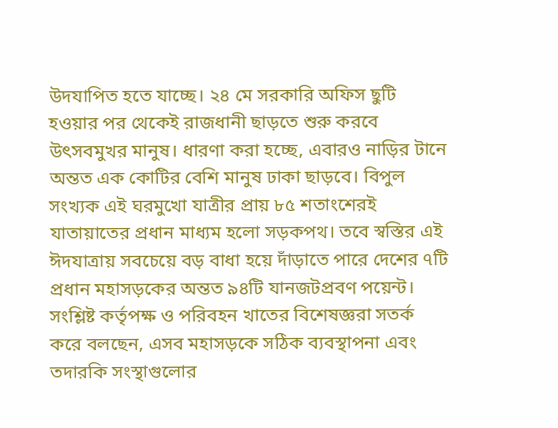উদযাপিত হতে যাচ্ছে। ২৪ মে সরকারি অফিস ছুটি হওয়ার পর থেকেই রাজধানী ছাড়তে শুরু করবে উৎসবমুখর মানুষ। ধারণা করা হচ্ছে, এবারও নাড়ির টানে অন্তত এক কোটির বেশি মানুষ ঢাকা ছাড়বে। বিপুল সংখ্যক এই ঘরমুখো যাত্রীর প্রায় ৮৫ শতাংশেরই যাতায়াতের প্রধান মাধ্যম হলো সড়কপথ। তবে স্বস্তির এই ঈদযাত্রায় সবচেয়ে বড় বাধা হয়ে দাঁড়াতে পারে দেশের ৭টি প্রধান মহাসড়কের অন্তত ৯৪টি যানজটপ্রবণ পয়েন্ট। সংশ্লিষ্ট কর্তৃপক্ষ ও পরিবহন খাতের বিশেষজ্ঞরা সতর্ক করে বলছেন, এসব মহাসড়কে সঠিক ব্যবস্থাপনা এবং তদারকি সংস্থাগুলোর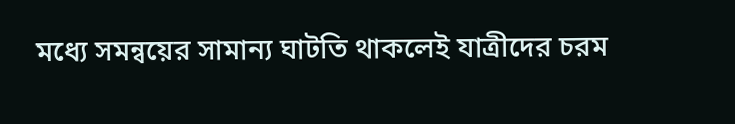মধ্যে সমন্বয়ের সামান্য ঘাটতি থাকলেই যাত্রীদের চরম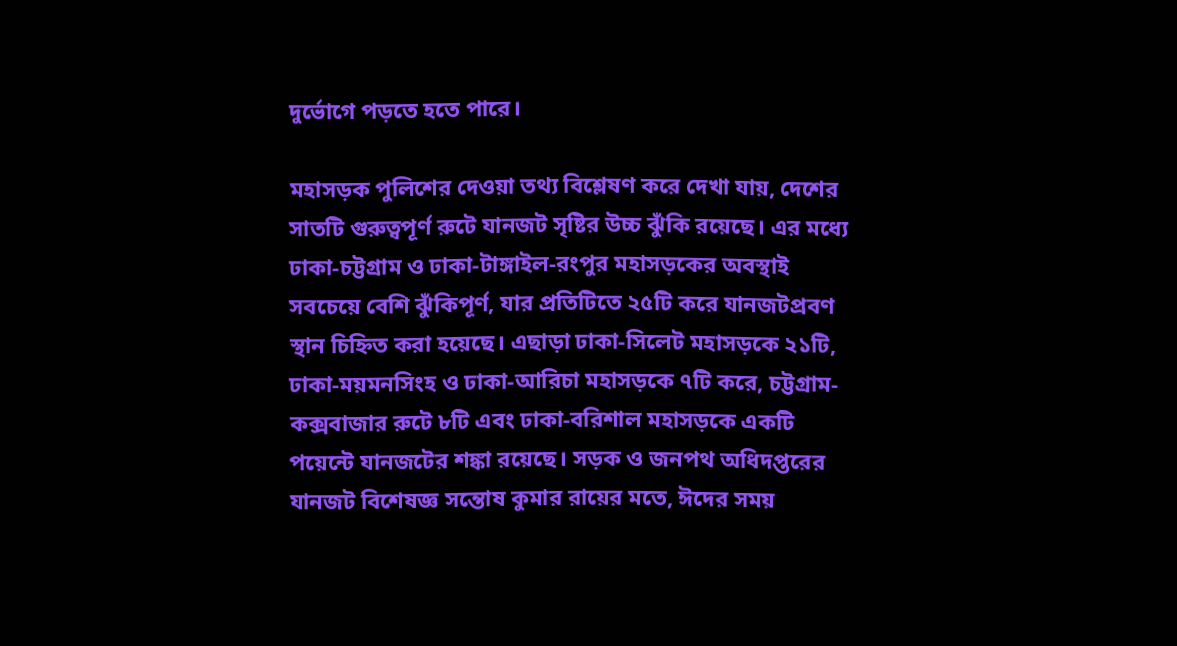দুর্ভোগে পড়তে হতে পারে।

মহাসড়ক পুলিশের দেওয়া তথ্য বিশ্লেষণ করে দেখা যায়, দেশের সাতটি গুরুত্বপূর্ণ রুটে যানজট সৃষ্টির উচ্চ ঝুঁকি রয়েছে। এর মধ্যে ঢাকা-চট্টগ্রাম ও ঢাকা-টাঙ্গাইল-রংপুর মহাসড়কের অবস্থাই সবচেয়ে বেশি ঝুঁকিপূর্ণ, যার প্রতিটিতে ২৫টি করে যানজটপ্রবণ স্থান চিহ্নিত করা হয়েছে। এছাড়া ঢাকা-সিলেট মহাসড়কে ২১টি, ঢাকা-ময়মনসিংহ ও ঢাকা-আরিচা মহাসড়কে ৭টি করে, চট্টগ্রাম-কক্সবাজার রুটে ৮টি এবং ঢাকা-বরিশাল মহাসড়কে একটি পয়েন্টে যানজটের শঙ্কা রয়েছে। সড়ক ও জনপথ অধিদপ্তরের যানজট বিশেষজ্ঞ সন্তোষ কুমার রায়ের মতে, ঈদের সময়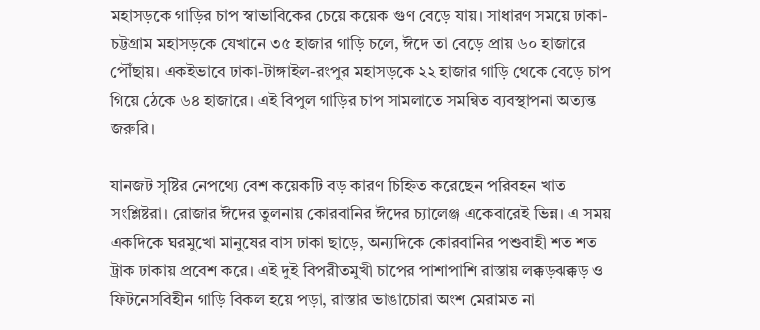মহাসড়কে গাড়ির চাপ স্বাভাবিকের চেয়ে কয়েক গুণ বেড়ে যায়। সাধারণ সময়ে ঢাকা-চট্টগ্রাম মহাসড়কে যেখানে ৩৫ হাজার গাড়ি চলে, ঈদে তা বেড়ে প্রায় ৬০ হাজারে পৌঁছায়। একইভাবে ঢাকা-টাঙ্গাইল-রংপুর মহাসড়কে ২২ হাজার গাড়ি থেকে বেড়ে চাপ গিয়ে ঠেকে ৬৪ হাজারে। এই বিপুল গাড়ির চাপ সামলাতে সমন্বিত ব্যবস্থাপনা অত্যন্ত জরুরি।

যানজট সৃষ্টির নেপথ্যে বেশ কয়েকটি বড় কারণ চিহ্নিত করেছেন পরিবহন খাত সংশ্লিষ্টরা। রোজার ঈদের তুলনায় কোরবানির ঈদের চ্যালেঞ্জ একেবারেই ভিন্ন। এ সময় একদিকে ঘরমুখো মানুষের বাস ঢাকা ছাড়ে, অন্যদিকে কোরবানির পশুবাহী শত শত ট্রাক ঢাকায় প্রবেশ করে। এই দুই বিপরীতমুখী চাপের পাশাপাশি রাস্তায় লক্কড়ঝক্কড় ও ফিটনেসবিহীন গাড়ি বিকল হয়ে পড়া, রাস্তার ভাঙাচোরা অংশ মেরামত না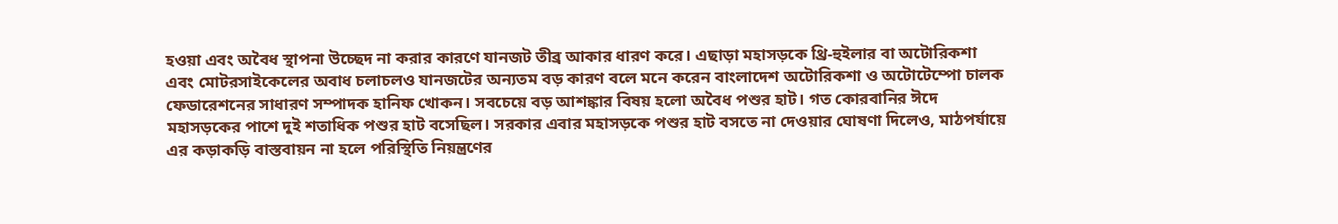হওয়া এবং অবৈধ স্থাপনা উচ্ছেদ না করার কারণে যানজট তীব্র আকার ধারণ করে। এছাড়া মহাসড়কে থ্রি-হুইলার বা অটোরিকশা এবং মোটরসাইকেলের অবাধ চলাচলও যানজটের অন্যতম বড় কারণ বলে মনে করেন বাংলাদেশ অটোরিকশা ও অটোটেম্পো চালক ফেডারেশনের সাধারণ সম্পাদক হানিফ খোকন। সবচেয়ে বড় আশঙ্কার বিষয় হলো অবৈধ পশুর হাট। গত কোরবানির ঈদে মহাসড়কের পাশে দুই শতাধিক পশুর হাট বসেছিল। সরকার এবার মহাসড়কে পশুর হাট বসতে না দেওয়ার ঘোষণা দিলেও, মাঠপর্যায়ে এর কড়াকড়ি বাস্তবায়ন না হলে পরিস্থিতি নিয়ন্ত্রণের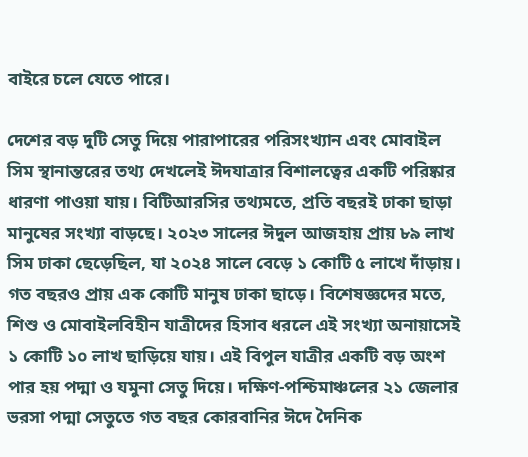বাইরে চলে যেতে পারে।

দেশের বড় দুটি সেতু দিয়ে পারাপারের পরিসংখ্যান এবং মোবাইল সিম স্থানান্তরের তথ্য দেখলেই ঈদযাত্রার বিশালত্বের একটি পরিষ্কার ধারণা পাওয়া যায়। বিটিআরসির তথ্যমতে, প্রতি বছরই ঢাকা ছাড়া মানুষের সংখ্যা বাড়ছে। ২০২৩ সালের ঈদুল আজহায় প্রায় ৮৯ লাখ সিম ঢাকা ছেড়েছিল, যা ২০২৪ সালে বেড়ে ১ কোটি ৫ লাখে দাঁড়ায়। গত বছরও প্রায় এক কোটি মানুষ ঢাকা ছাড়ে। বিশেষজ্ঞদের মতে, শিশু ও মোবাইলবিহীন যাত্রীদের হিসাব ধরলে এই সংখ্যা অনায়াসেই ১ কোটি ১০ লাখ ছাড়িয়ে যায়। এই বিপুল যাত্রীর একটি বড় অংশ পার হয় পদ্মা ও যমুনা সেতু দিয়ে। দক্ষিণ-পশ্চিমাঞ্চলের ২১ জেলার ভরসা পদ্মা সেতুতে গত বছর কোরবানির ঈদে দৈনিক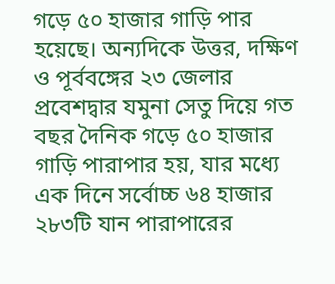গড়ে ৫০ হাজার গাড়ি পার হয়েছে। অন্যদিকে উত্তর, দক্ষিণ ও পূর্ববঙ্গের ২৩ জেলার প্রবেশদ্বার যমুনা সেতু দিয়ে গত বছর দৈনিক গড়ে ৫০ হাজার গাড়ি পারাপার হয়, যার মধ্যে এক দিনে সর্বোচ্চ ৬৪ হাজার ২৮৩টি যান পারাপারের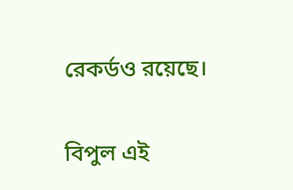রেকর্ডও রয়েছে।

বিপুল এই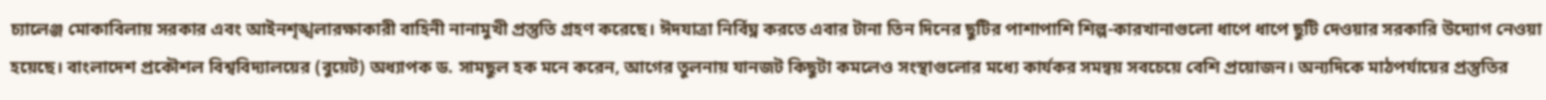চ্যালেঞ্জ মোকাবিলায় সরকার এবং আইনশৃঙ্খলারক্ষাকারী বাহিনী নানামুখী প্রস্তুতি গ্রহণ করেছে। ঈদযাত্রা নির্বিঘ্ন করতে এবার টানা তিন দিনের ছুটির পাশাপাশি শিল্প-কারখানাগুলো ধাপে ধাপে ছুটি দেওয়ার সরকারি উদ্যোগ নেওয়া হয়েছে। বাংলাদেশ প্রকৌশল বিশ্ববিদ্যালয়ের (বুয়েট) অধ্যাপক ড. সামছুল হক মনে করেন, আগের তুলনায় যানজট কিছুটা কমলেও সংস্থাগুলোর মধ্যে কার্যকর সমন্বয় সবচেয়ে বেশি প্রয়োজন। অন্যদিকে মাঠপর্যায়ের প্রস্তুতির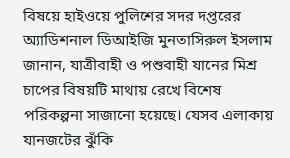বিষয়ে হাইওয়ে পুলিশের সদর দপ্তরের অ্যাডিশনাল ডিআইজি মুনতাসিরুল ইসলাম জানান, যাত্রীবাহী ও পশুবাহী যানের মিশ্র চাপের বিষয়টি মাথায় রেখে বিশেষ পরিকল্পনা সাজানো হয়েছে। যেসব এলাকায় যানজটের ঝুঁকি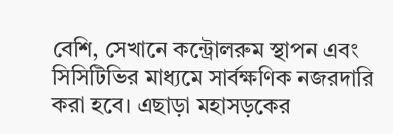বেশি, সেখানে কন্ট্রোলরুম স্থাপন এবং সিসিটিভির মাধ্যমে সার্বক্ষণিক নজরদারি করা হবে। এছাড়া মহাসড়কের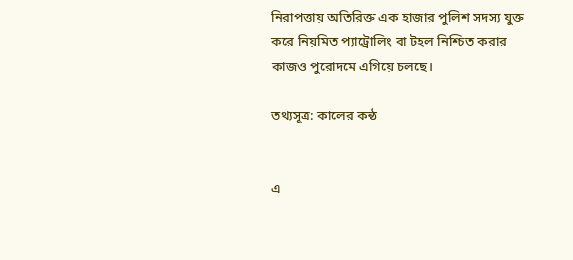নিরাপত্তায় অতিরিক্ত এক হাজার পুলিশ সদস্য যুক্ত করে নিয়মিত প্যাট্রোলিং বা টহল নিশ্চিত করার কাজও পুরোদমে এগিয়ে চলছে।

তথ্যসূত্র: কালের কন্ঠ


এ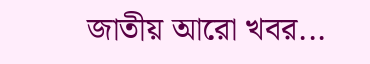জাতীয় আরো খবর...